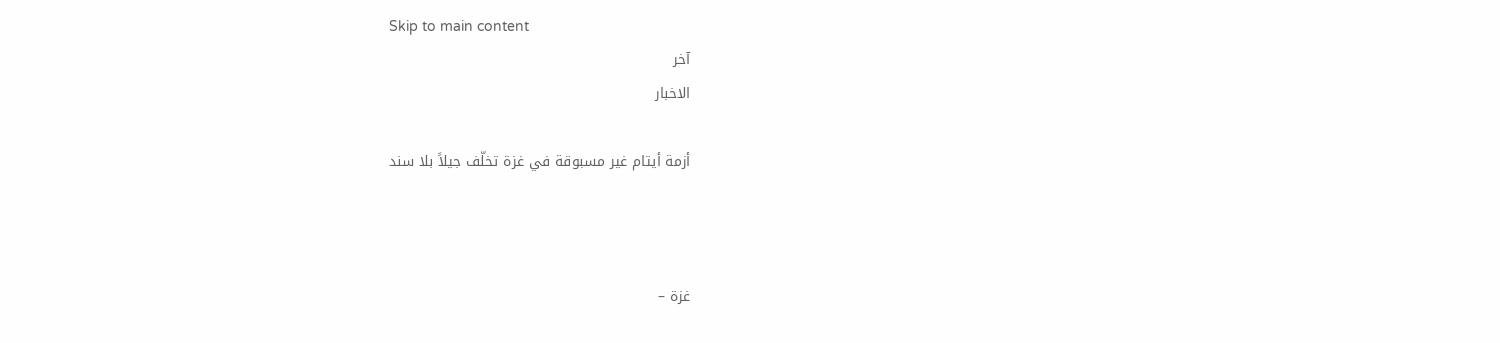Skip to main content
آخر
الاخبار

أزمة أيتام غير مسبوقة في غزة تخلّف جيلاً بلا سند



غزة –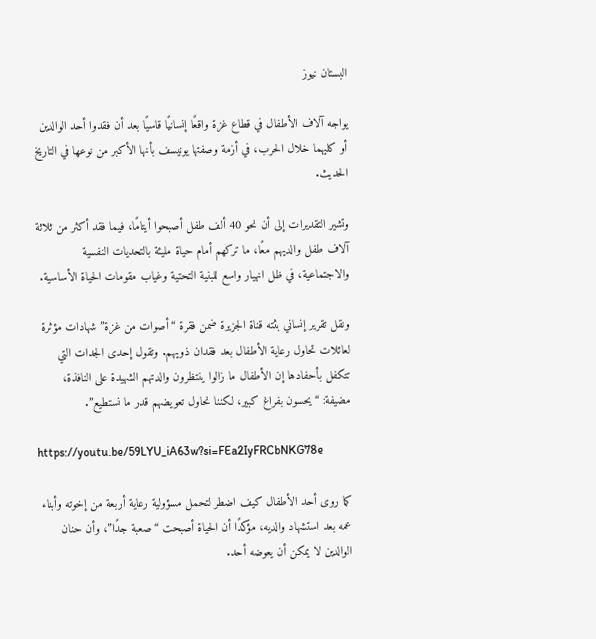البستان نيوز

يواجه آلاف الأطفال في قطاع غزة واقعًا إنسانيًا قاسيًا بعد أن فقدوا أحد الوالدين أو كليهما خلال الحرب، في أزمة وصفتها يونيسف بأنها الأكبر من نوعها في التاريخ الحديث.

وتشير التقديرات إلى أن نحو 40 ألف طفل أصبحوا أيتامًا، فيما فقد أكثر من ثلاثة آلاف طفل والديهم معًا، ما تركهم أمام حياة مليئة بالتحديات النفسية والاجتماعية، في ظل انهيار واسع للبنية التحتية وغياب مقومات الحياة الأساسية.

ونقل تقرير إنساني بثته قناة الجزيرة ضمن فقرة “أصوات من غزة” شهادات مؤثرة لعائلات تحاول رعاية الأطفال بعد فقدان ذويهم. وتقول إحدى الجدات التي تتكفل بأحفادها إن الأطفال ما زالوا ينتظرون والدتهم الشهيدة على النافذة، مضيفة: “يحسون بفراغ كبير، لكننا نحاول تعويضهم قدر ما نستطيع”.

https://youtu.be/59LYU_iA63w?si=FEa2IyFRCbNKG78e

كما روى أحد الأطفال كيف اضطر لتحمل مسؤولية رعاية أربعة من إخوته وأبناء عمه بعد استشهاد والديه، مؤكدًا أن الحياة أصبحت “صعبة جدًا”، وأن حنان الوالدين لا يمكن أن يعوضه أحد.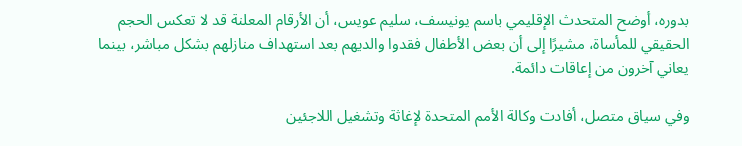بدوره، أوضح المتحدث الإقليمي باسم يونيسف، سليم عويس، أن الأرقام المعلنة قد لا تعكس الحجم الحقيقي للمأساة، مشيرًا إلى أن بعض الأطفال فقدوا والديهم بعد استهداف منازلهم بشكل مباشر، بينما يعاني آخرون من إعاقات دائمة.

وفي سياق متصل، أفادت وكالة الأمم المتحدة لإغاثة وتشغيل اللاجئين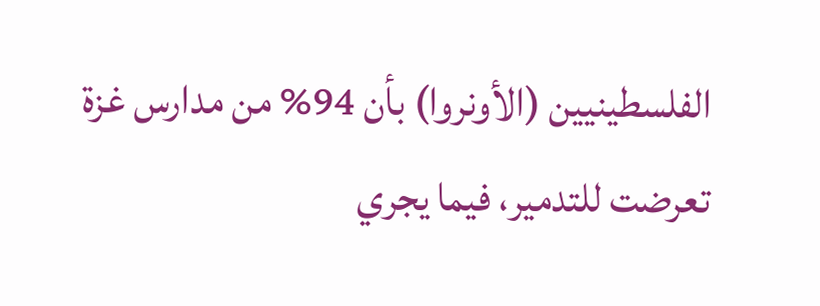الفلسطينيين (الأونروا) بأن 94% من مدارس غزة تعرضت للتدمير، فيما يجري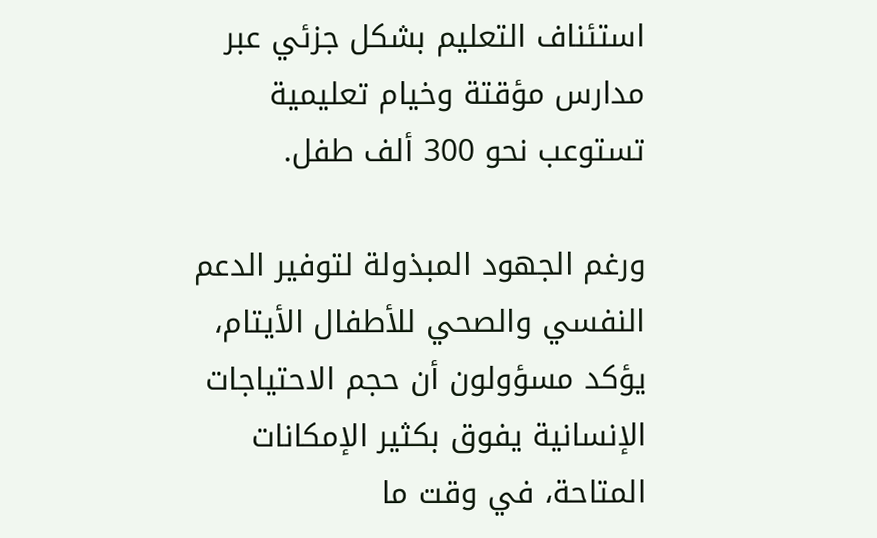استئناف التعليم بشكل جزئي عبر مدارس مؤقتة وخيام تعليمية تستوعب نحو 300 ألف طفل.

ورغم الجهود المبذولة لتوفير الدعم النفسي والصحي للأطفال الأيتام، يؤكد مسؤولون أن حجم الاحتياجات الإنسانية يفوق بكثير الإمكانات المتاحة، في وقت ما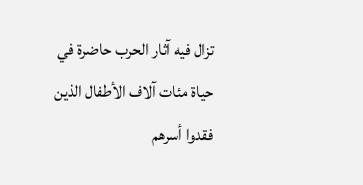تزال فيه آثار الحرب حاضرة في حياة مئات آلاف الأطفال الذين فقدوا أسرهم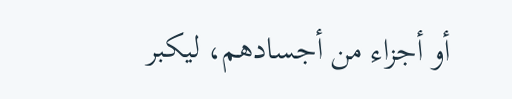أو أجزاء من أجسادهم، ليكبر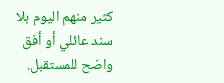كثير منهم اليوم بلا سند عائلي أو أفق واضح للمستقبل.